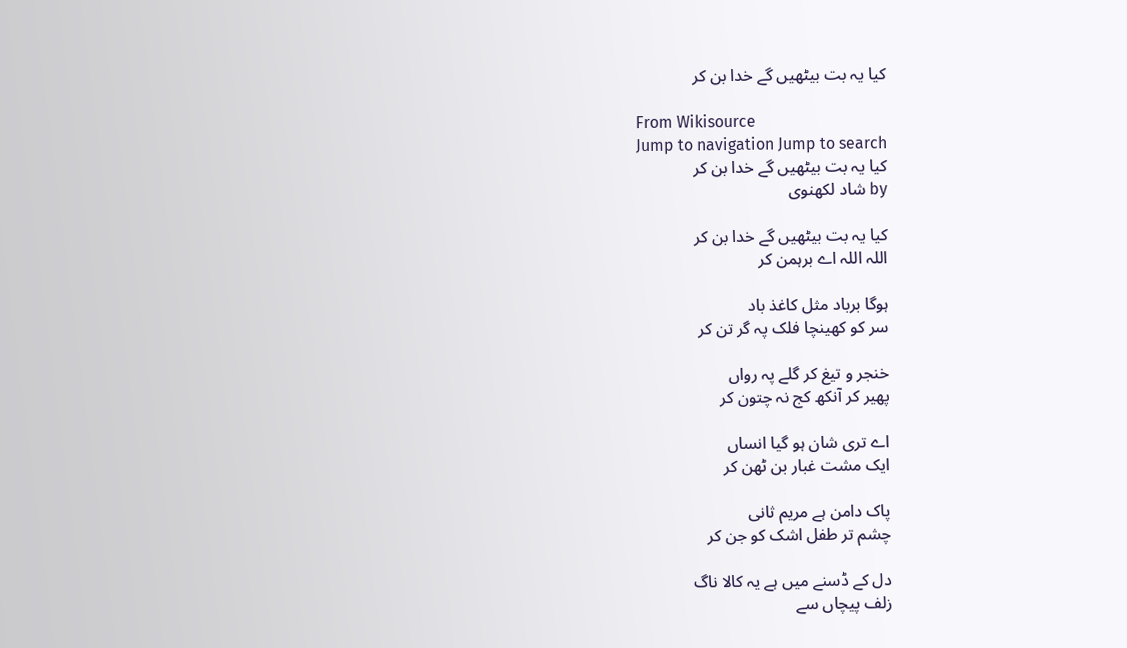کیا یہ بت بیٹھیں گے خدا بن کر

From Wikisource
Jump to navigation Jump to search
کیا یہ بت بیٹھیں گے خدا بن کر
by شاد لکھنوی

کیا یہ بت بیٹھیں گے خدا بن کر
اللہ اللہ اے برہمن کر

ہوگا برباد مثل کاغذ باد
سر کو کھینچا فلک پہ گر تن کر

خنجر و تیغ کر گلے پہ رواں
پھیر کر آنکھ کج نہ چتون کر

اے تری شان ہو گیا انساں
ایک مشت غبار بن ٹھن کر

پاک دامن ہے مریم ثانی
چشم تر طفل اشک کو جن کر

دل کے ڈسنے میں ہے یہ کالا ناگ
زلف پیچاں سے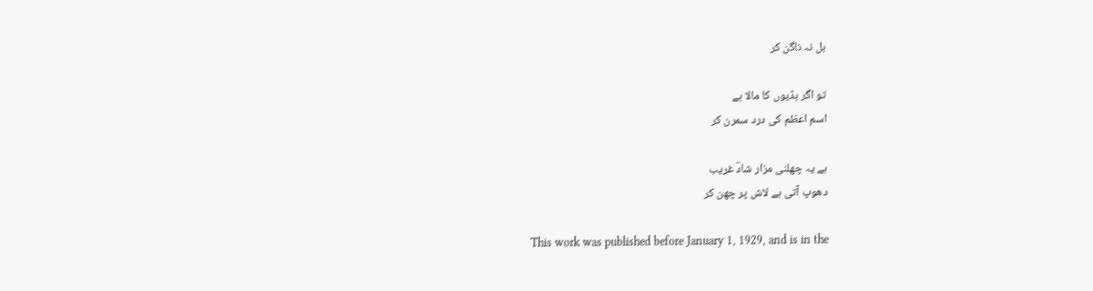بل نہ ناگن کر

تو اگر ہڈیوں کا مالا ہے
اسم اعظم کی درد سمرن کر

ہے یہ چھلنی مزار شادؔ غریب
دھوپ آتی ہے لاش پر چھن کر

This work was published before January 1, 1929, and is in the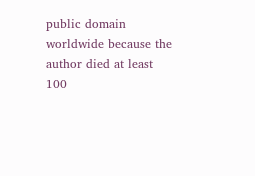public domain worldwide because the author died at least 100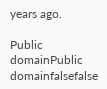years ago.

Public domainPublic domainfalsefalse